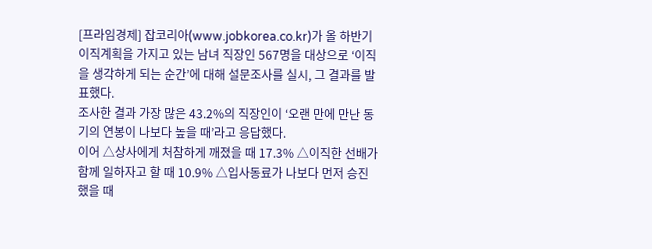[프라임경제] 잡코리아(www.jobkorea.co.kr)가 올 하반기 이직계획을 가지고 있는 남녀 직장인 567명을 대상으로 ‘이직을 생각하게 되는 순간’에 대해 설문조사를 실시, 그 결과를 발표했다.
조사한 결과 가장 많은 43.2%의 직장인이 ‘오랜 만에 만난 동기의 연봉이 나보다 높을 때’라고 응답했다.
이어 △상사에게 처참하게 깨졌을 때 17.3% △이직한 선배가 함께 일하자고 할 때 10.9% △입사동료가 나보다 먼저 승진했을 때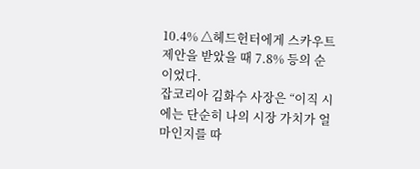10.4% △헤드헌터에게 스카우트 제안을 받았을 때 7.8% 등의 순이었다.
잡코리아 김화수 사장은 “이직 시에는 단순히 나의 시장 가치가 얼마인지를 따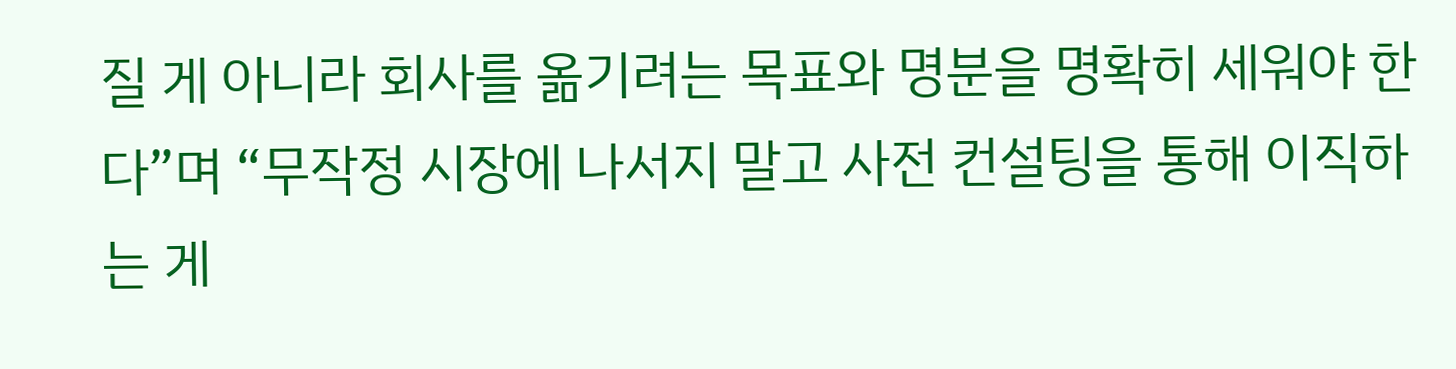질 게 아니라 회사를 옮기려는 목표와 명분을 명확히 세워야 한다”며 “무작정 시장에 나서지 말고 사전 컨설팅을 통해 이직하는 게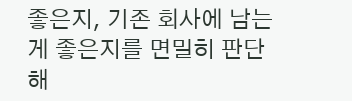좋은지, 기존 회사에 남는 게 좋은지를 면밀히 판단해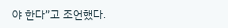야 한다”고 조언했다.